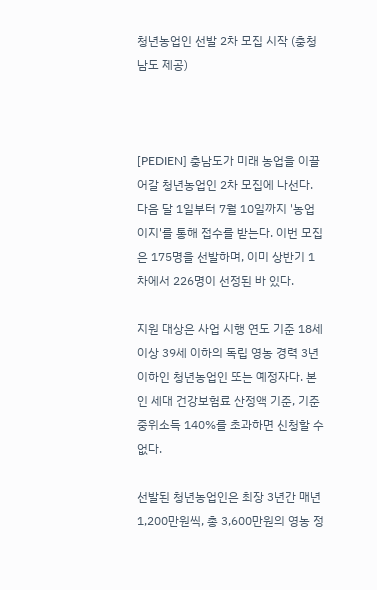청년농업인 선발 2차 모집 시작 (충청남도 제공)



[PEDIEN] 충남도가 미래 농업을 이끌어갈 청년농업인 2차 모집에 나선다. 다음 달 1일부터 7월 10일까지 '농업이지'를 통해 접수를 받는다. 이번 모집은 175명을 선발하며, 이미 상반기 1차에서 226명이 선정된 바 있다.

지원 대상은 사업 시행 연도 기준 18세 이상 39세 이하의 독립 영농 경력 3년 이하인 청년농업인 또는 예정자다. 본인 세대 건강보험료 산정액 기준, 기준중위소득 140%를 초과하면 신청할 수 없다.

선발된 청년농업인은 최장 3년간 매년 1,200만원씩, 총 3,600만원의 영농 정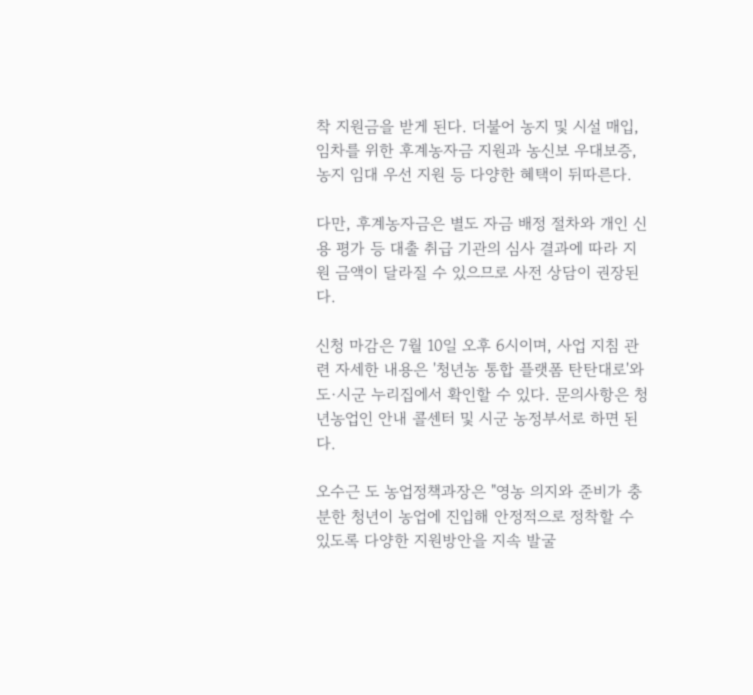착 지원금을 받게 된다. 더불어 농지 및 시설 매입, 임차를 위한 후계농자금 지원과 농신보 우대보증, 농지 임대 우선 지원 등 다양한 혜택이 뒤따른다.

다만, 후계농자금은 별도 자금 배정 절차와 개인 신용 평가 등 대출 취급 기관의 심사 결과에 따라 지원 금액이 달라질 수 있으므로 사전 상담이 권장된다.

신청 마감은 7월 10일 오후 6시이며, 사업 지침 관련 자세한 내용은 '청년농 통합 플랫폼 탄탄대로'와 도·시군 누리집에서 확인할 수 있다. 문의사항은 청년농업인 안내 콜센터 및 시군 농정부서로 하면 된다.

오수근 도 농업정책과장은 "영농 의지와 준비가 충분한 청년이 농업에 진입해 안정적으로 정착할 수 있도록 다양한 지원방안을 지속 발굴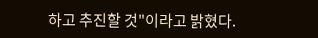하고 추진할 것"이라고 밝혔다.